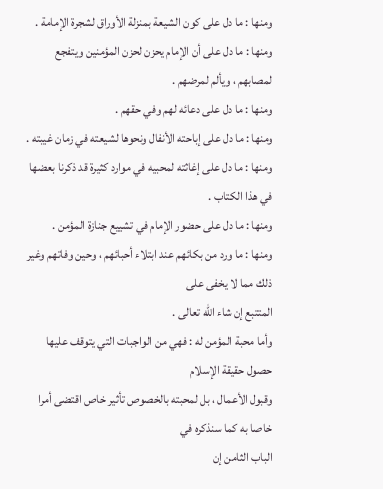ومنها : ما دل على كون الشيعة بمنزلة الأوراق لشجرة الإمامة .
ومنها : ما دل على أن الإمام يحزن لحزن المؤمنين ويتفجع لمصابهم ، ويألم لمرضهم .
ومنها : ما دل على دعائه لهم وفي حقهم .
ومنها : ما دل على إباحته الأنفال ونحوها لشيعته في زمان غيبته .
ومنها : ما دل على إغاثته لمحبيه في موارد كثيرة قد ذكرنا بعضها في هذا الكتاب .
ومنها : ما دل على حضور الإمام في تشييع جنازة المؤمن .
ومنها : ما ورد من بكائهم عند ابتلاء أحبائهم ، وحين وفاتهم وغير ذلك مما لا يخفى على
المتتبع إن شاء الله تعالى .
وأما محبة المؤمن له : فهي من الواجبات التي يتوقف عليها حصول حقيقة الإسلام
وقبول الأعمال ، بل لمحبته بالخصوص تأثير خاص اقتضى أمرا خاصا به كما سنذكره في
الباب الثامن إن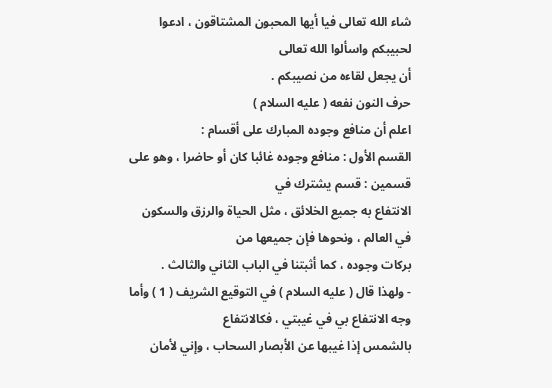شاء الله تعالى فيا أيها المحبون المشتاقون ، ادعوا لحبيبكم واسألوا الله تعالى
أن يجعل لقاءه من نصيبكم .
حرف النون نفعه ( عليه السلام )
اعلم أن منافع وجوده المبارك على أقسام :
القسم الأول : منافع وجوده غائبا كان أو حاضرا ، وهو على قسمين : قسم يشترك في
الانتفاع به جميع الخلائق ، مثل الحياة والرزق والسكون في العالم ، ونحوها فإن جميعها من
بركات وجوده ، كما أثبتنا في الباب الثاني والثالث .
- ولهذا قال ( عليه السلام ) في التوقيع الشريف ( 1 ) وأما وجه الانتفاع بي في غيبتي ، فكالانتفاع
بالشمس إذا غيبها عن الأبصار السحاب ، وإني لأمان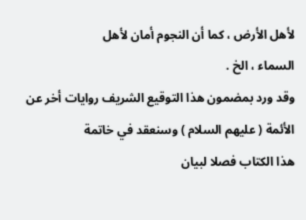لأهل الأرض ، كما أن النجوم أمان لأهل
السماء ، الخ .
وقد ورد بمضمون هذا التوقيع الشريف روايات أخر عن الأئمة ( عليهم السلام ) وسنعقد في خاتمة
هذا الكتاب فصلا لبيان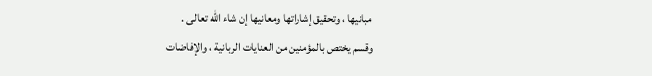مبانيها ، وتحقيق إشاراتها ومعانيها إن شاء الله تعالى .
وقسم يختص بالمؤمنين من العنايات الربانية ، والإفاضات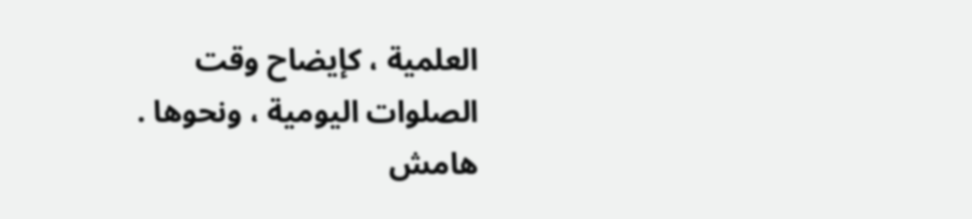العلمية ، كإيضاح وقت
الصلوات اليومية ، ونحوها .
هامش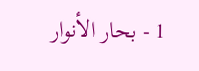1 - بحار الأنوار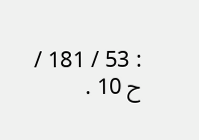: 53 / 181 / ح 10 .